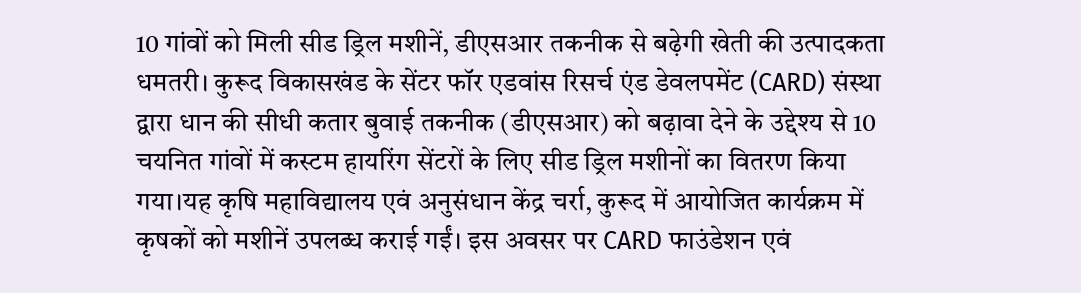10 गांवों को मिली सीड ड्रिल मशीनें, डीएसआर तकनीक से बढ़ेगी खेती की उत्पादकता
धमतरी। कुरूद विकासखंड के सेंटर फॉर एडवांस रिसर्च एंड डेवलपमेंट (CARD) संस्था द्वारा धान की सीधी कतार बुवाई तकनीक (डीएसआर) को बढ़ावा देने के उद्देश्य से 10 चयनित गांवों में कस्टम हायरिंग सेंटरों के लिए सीड ड्रिल मशीनों का वितरण किया गया।यह कृषि महाविद्यालय एवं अनुसंधान केंद्र चर्रा, कुरूद में आयोजित कार्यक्रम में कृषकों को मशीनें उपलब्ध कराई गईं। इस अवसर पर CARD फाउंडेशन एवं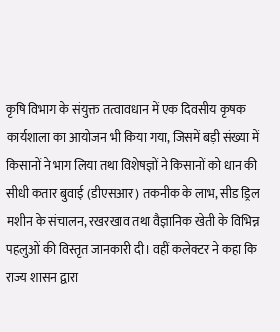कृषि विभाग के संयुक्त तत्वावधान में एक दिवसीय कृषक कार्यशाला का आयोजन भी किया गया, जिसमें बड़ी संख्या में किसानों ने भाग लिया तथा विशेषज्ञों ने किसानों को धान की सीधी कतार बुवाई (डीएसआर) तकनीक के लाभ, सीड ड्रिल मशीन के संचालन, रखरखाव तथा वैज्ञानिक खेती के विभिन्न पहलुओं की विस्तृत जानकारी दी। वहीं कलेक्टर ने कहा कि राज्य शासन द्वारा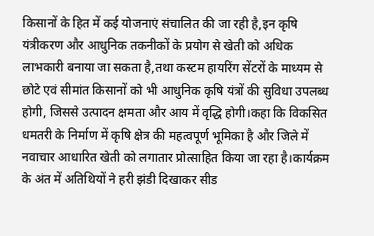किसानों के हित में कई योजनाएं संचालित की जा रही है,इन कृषि यंत्रीकरण और आधुनिक तकनीकों के प्रयोग से खेती को अधिक लाभकारी बनाया जा सकता है,तथा कस्टम हायरिंग सेंटरों के माध्यम से छोटे एवं सीमांत किसानों को भी आधुनिक कृषि यंत्रों की सुविधा उपलब्ध होगी, जिससे उत्पादन क्षमता और आय में वृद्धि होगी।कहा कि विकसित धमतरी के निर्माण में कृषि क्षेत्र की महत्वपूर्ण भूमिका है और जिले में नवाचार आधारित खेती को लगातार प्रोत्साहित किया जा रहा है।कार्यक्रम के अंत में अतिथियों ने हरी झंडी दिखाकर सीड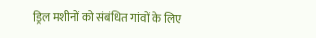ड्रिल मशीनों को संबंधित गांवों के लिए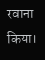रवाना किया।